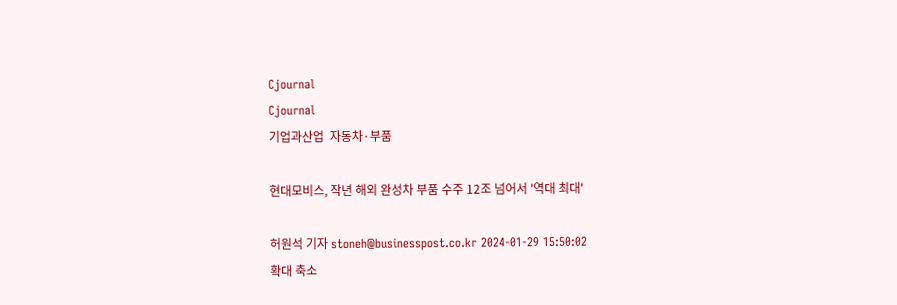Cjournal
Cjournal
기업과산업  자동차·부품

현대모비스, 작년 해외 완성차 부품 수주 12조 넘어서 '역대 최대'

허원석 기자 stoneh@businesspost.co.kr 2024-01-29 15:50:02
확대 축소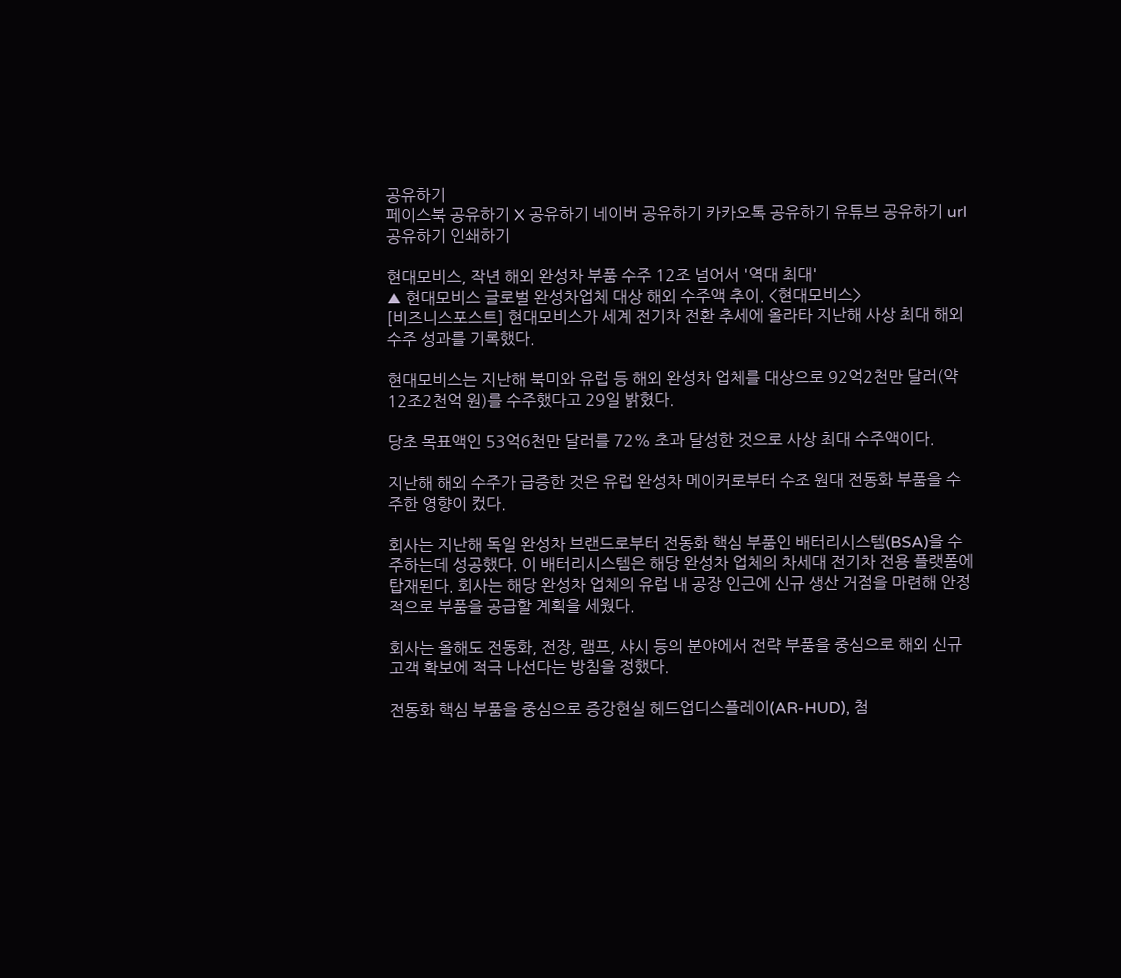공유하기
페이스북 공유하기 X 공유하기 네이버 공유하기 카카오톡 공유하기 유튜브 공유하기 url 공유하기 인쇄하기

현대모비스, 작년 해외 완성차 부품 수주 12조 넘어서 '역대 최대'
▲ 현대모비스 글로벌 완성차업체 대상 해외 수주액 추이. <현대모비스>
[비즈니스포스트] 현대모비스가 세계 전기차 전환 추세에 올라타 지난해 사상 최대 해외 수주 성과를 기록했다.

현대모비스는 지난해 북미와 유럽 등 해외 완성차 업체를 대상으로 92억2천만 달러(약 12조2천억 원)를 수주했다고 29일 밝혔다.

당초 목표액인 53억6천만 달러를 72% 초과 달성한 것으로 사상 최대 수주액이다.

지난해 해외 수주가 급증한 것은 유럽 완성차 메이커로부터 수조 원대 전동화 부품을 수주한 영향이 컸다.

회사는 지난해 독일 완성차 브랜드로부터 전동화 핵심 부품인 배터리시스템(BSA)을 수주하는데 성공했다. 이 배터리시스템은 해당 완성차 업체의 차세대 전기차 전용 플랫폼에 탑재된다. 회사는 해당 완성차 업체의 유럽 내 공장 인근에 신규 생산 거점을 마련해 안정적으로 부품을 공급할 계획을 세웠다.

회사는 올해도 전동화, 전장, 램프, 샤시 등의 분야에서 전략 부품을 중심으로 해외 신규 고객 확보에 적극 나선다는 방침을 정했다.

전동화 핵심 부품을 중심으로 증강현실 헤드업디스플레이(AR-HUD), 첨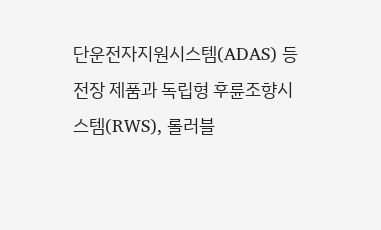단운전자지원시스템(ADAS) 등 전장 제품과 독립형 후륜조향시스템(RWS), 롤러블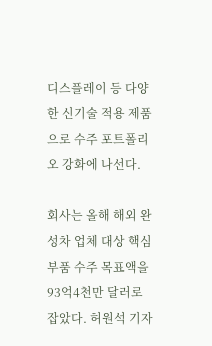디스플레이 등 다양한 신기술 적용 제품으로 수주 포트폴리오 강화에 나선다.

회사는 올해 해외 완성차 업체 대상 핵심 부품 수주 목표액을 93억4천만 달러로 잡았다. 허원석 기자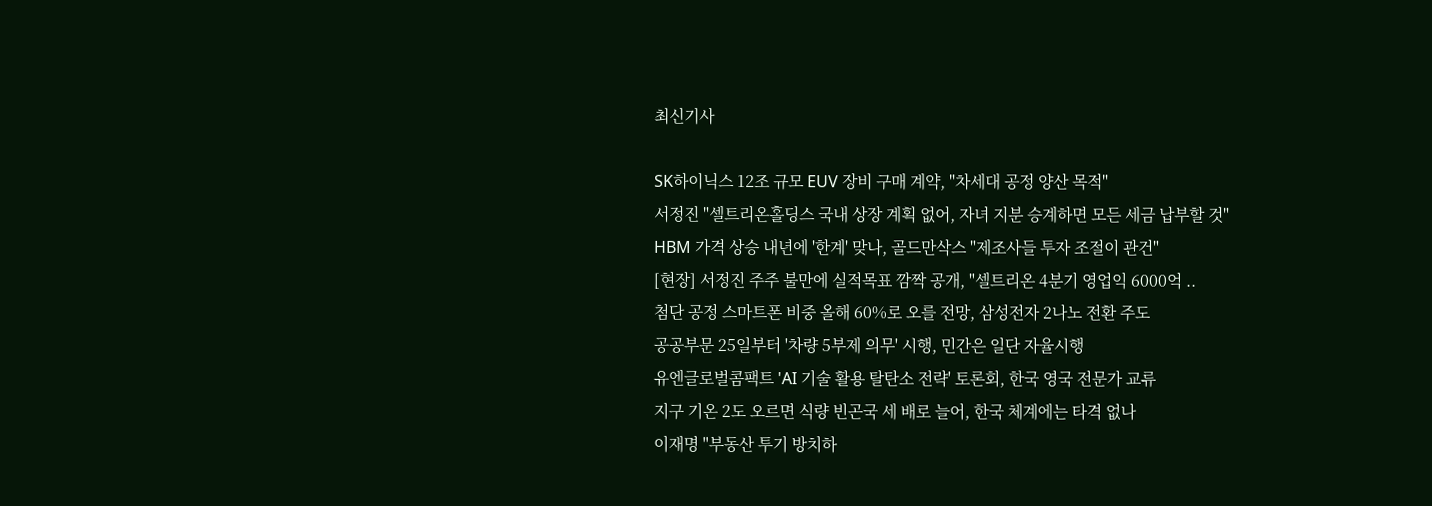최신기사

SK하이닉스 12조 규모 EUV 장비 구매 계약, "차세대 공정 양산 목적"
서정진 "셀트리온홀딩스 국내 상장 계획 없어, 자녀 지분 승계하면 모든 세금 납부할 것"
HBM 가격 상승 내년에 '한계' 맞나, 골드만삭스 "제조사들 투자 조절이 관건"
[현장] 서정진 주주 불만에 실적목표 깜짝 공개, "셀트리온 4분기 영업익 6000억 ..
첨단 공정 스마트폰 비중 올해 60%로 오를 전망, 삼성전자 2나노 전환 주도
공공부문 25일부터 '차량 5부제 의무' 시행, 민간은 일단 자율시행
유엔글로벌콤팩트 'AI 기술 활용 탈탄소 전략' 토론회, 한국 영국 전문가 교류
지구 기온 2도 오르면 식량 빈곤국 세 배로 늘어, 한국 체계에는 타격 없나
이재명 "부동산 투기 방치하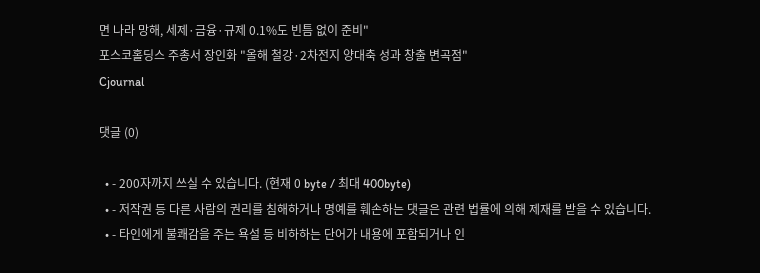면 나라 망해, 세제·금융·규제 0.1%도 빈틈 없이 준비"
포스코홀딩스 주총서 장인화 "올해 철강·2차전지 양대축 성과 창출 변곡점"
Cjournal

댓글 (0)

  • - 200자까지 쓰실 수 있습니다. (현재 0 byte / 최대 400byte)
  • - 저작권 등 다른 사람의 권리를 침해하거나 명예를 훼손하는 댓글은 관련 법률에 의해 제재를 받을 수 있습니다.
  • - 타인에게 불쾌감을 주는 욕설 등 비하하는 단어가 내용에 포함되거나 인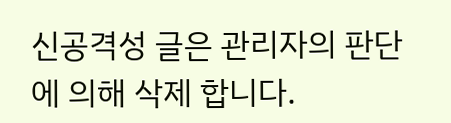신공격성 글은 관리자의 판단에 의해 삭제 합니다.